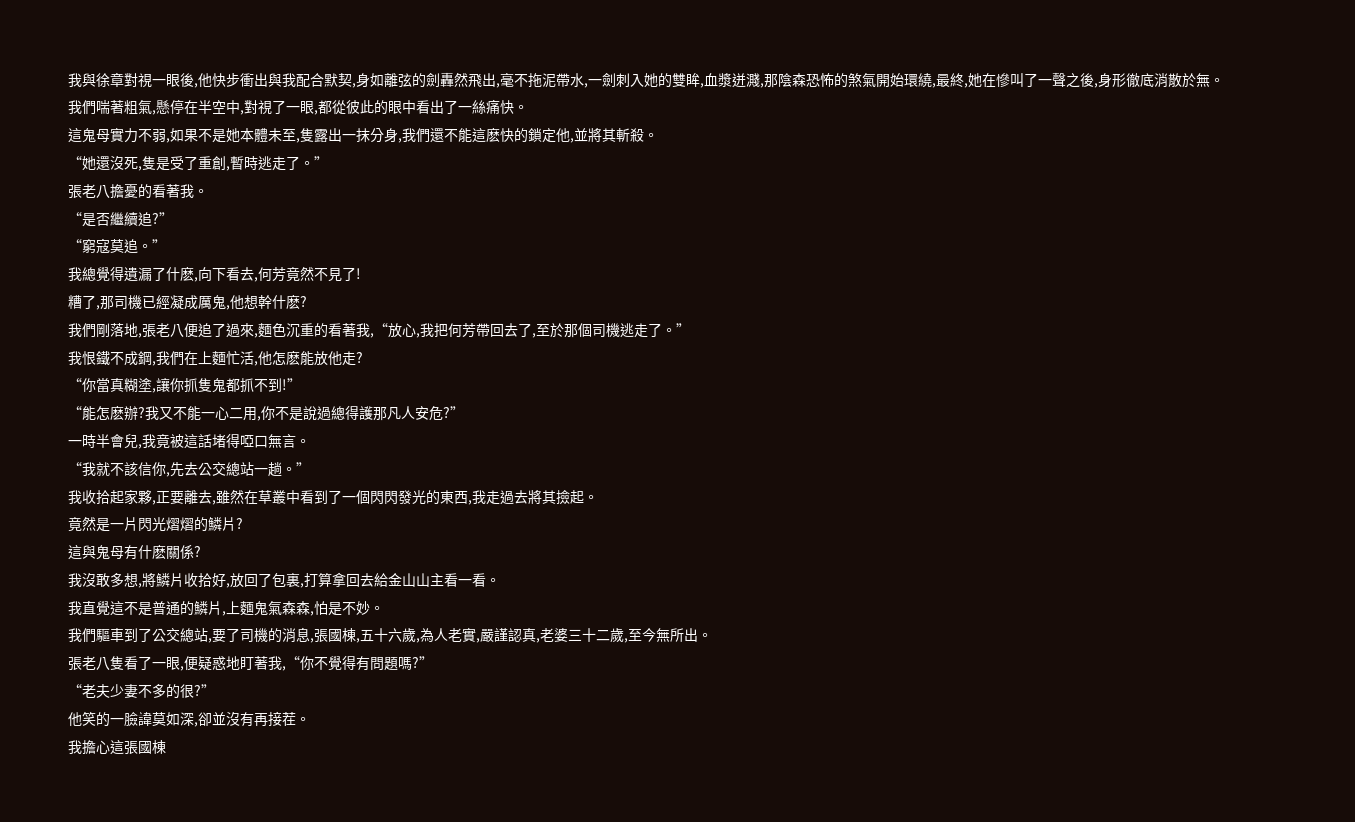我與徐章對視一眼後,他快步衝出與我配合默契,身如離弦的劍轟然飛出,毫不拖泥帶水,一劍刺入她的雙眸,血漿迸濺,那陰森恐怖的煞氣開始環繞,最終,她在慘叫了一聲之後,身形徹底消散於無。
我們喘著粗氣,懸停在半空中,對視了一眼,都從彼此的眼中看出了一絲痛快。
這鬼母實力不弱,如果不是她本體未至,隻露出一抹分身,我們還不能這麽快的鎖定他,並將其斬殺。
“她還沒死,隻是受了重創,暫時逃走了。”
張老八擔憂的看著我。
“是否繼續追?”
“窮寇莫追。”
我總覺得遺漏了什麽,向下看去,何芳竟然不見了!
糟了,那司機已經凝成厲鬼,他想幹什麽?
我們剛落地,張老八便追了過來,麵色沉重的看著我,“放心,我把何芳帶回去了,至於那個司機逃走了。”
我恨鐵不成鋼,我們在上麵忙活,他怎麽能放他走?
“你當真糊塗,讓你抓隻鬼都抓不到!”
“能怎麽辦?我又不能一心二用,你不是說過總得護那凡人安危?”
一時半會兒,我竟被這話堵得啞口無言。
“我就不該信你,先去公交總站一趟。”
我收拾起家夥,正要離去,雖然在草叢中看到了一個閃閃發光的東西,我走過去將其撿起。
竟然是一片閃光熠熠的鱗片?
這與鬼母有什麽關係?
我沒敢多想,將鱗片收拾好,放回了包裏,打算拿回去給金山山主看一看。
我直覺這不是普通的鱗片,上麵鬼氣森森,怕是不妙。
我們驅車到了公交總站,要了司機的消息,張國棟,五十六歲,為人老實,嚴謹認真,老婆三十二歲,至今無所出。
張老八隻看了一眼,便疑惑地盯著我,“你不覺得有問題嗎?”
“老夫少妻不多的很?”
他笑的一臉諱莫如深,卻並沒有再接茬。
我擔心這張國棟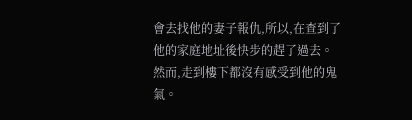會去找他的妻子報仇,所以,在查到了他的家庭地址後快步的趕了過去。
然而,走到樓下都沒有感受到他的鬼氣。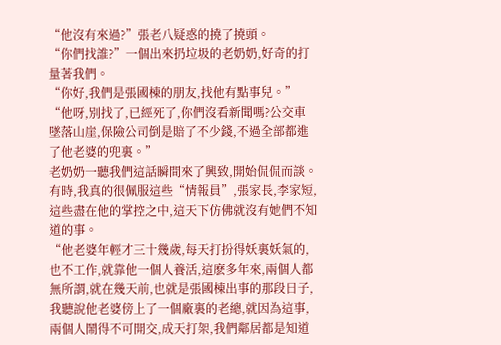“他沒有來過?”張老八疑惑的撓了撓頭。
“你們找誰?”一個出來扔垃圾的老奶奶,好奇的打量著我們。
“你好,我們是張國棟的朋友,找他有點事兒。”
“他呀,別找了,已經死了,你們沒看新聞嗎?公交車墜落山崖,保險公司倒是賠了不少錢,不過全部都進了他老婆的兜裏。”
老奶奶一聽我們這話瞬間來了興致,開始侃侃而談。
有時,我真的很佩服這些“情報員”,張家長,李家短,這些盡在他的掌控之中,這天下仿佛就沒有她們不知道的事。
“他老婆年輕才三十幾歲,每天打扮得妖裏妖氣的,也不工作,就靠他一個人養活,這麽多年來,兩個人都無所謂,就在幾天前,也就是張國棟出事的那段日子,我聽說他老婆傍上了一個廠裏的老總,就因為這事,兩個人鬧得不可開交,成天打架,我們鄰居都是知道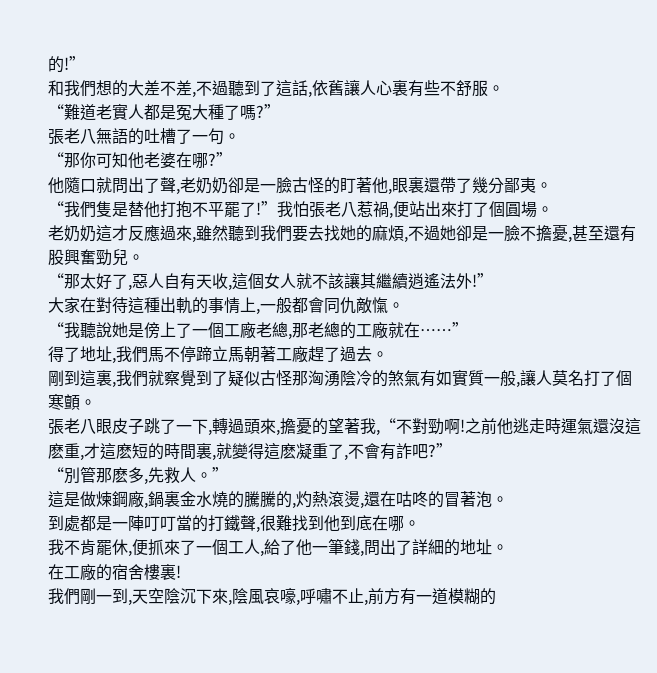的!”
和我們想的大差不差,不過聽到了這話,依舊讓人心裏有些不舒服。
“難道老實人都是冤大種了嗎?”
張老八無語的吐槽了一句。
“那你可知他老婆在哪?”
他隨口就問出了聲,老奶奶卻是一臉古怪的盯著他,眼裏還帶了幾分鄙夷。
“我們隻是替他打抱不平罷了!”我怕張老八惹禍,便站出來打了個圓場。
老奶奶這才反應過來,雖然聽到我們要去找她的麻煩,不過她卻是一臉不擔憂,甚至還有股興奮勁兒。
“那太好了,惡人自有天收,這個女人就不該讓其繼續逍遙法外!”
大家在對待這種出軌的事情上,一般都會同仇敵愾。
“我聽說她是傍上了一個工廠老總,那老總的工廠就在……”
得了地址,我們馬不停蹄立馬朝著工廠趕了過去。
剛到這裏,我們就察覺到了疑似古怪那洶湧陰冷的煞氣有如實質一般,讓人莫名打了個寒顫。
張老八眼皮子跳了一下,轉過頭來,擔憂的望著我,“不對勁啊!之前他逃走時運氣還沒這麽重,才這麽短的時間裏,就變得這麽凝重了,不會有詐吧?”
“別管那麽多,先救人。”
這是做煉鋼廠,鍋裏金水燒的騰騰的,灼熱滾燙,還在咕咚的冒著泡。
到處都是一陣叮叮當的打鐵聲,很難找到他到底在哪。
我不肯罷休,便抓來了一個工人,給了他一筆錢,問出了詳細的地址。
在工廠的宿舍樓裏!
我們剛一到,天空陰沉下來,陰風哀嚎,呼嘯不止,前方有一道模糊的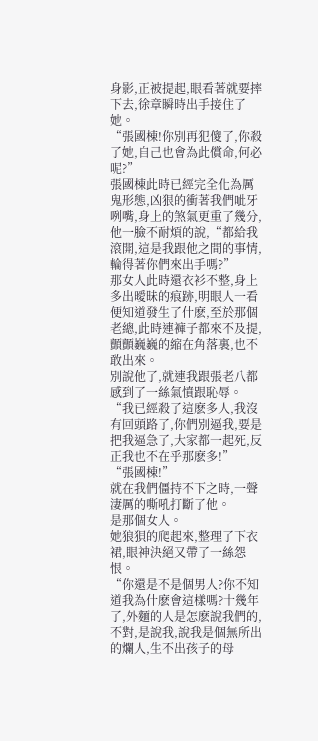身影,正被提起,眼看著就要摔下去,徐章瞬時出手接住了她。
“張國棟!你別再犯傻了,你殺了她,自己也會為此償命,何必呢?”
張國棟此時已經完全化為厲鬼形態,凶狠的衝著我們呲牙咧嘴,身上的煞氣更重了幾分,他一臉不耐煩的說,“都給我滾開,這是我跟他之間的事情,輪得著你們來出手嗎?”
那女人此時還衣衫不整,身上多出曖昧的痕跡,明眼人一看便知道發生了什麽,至於那個老總,此時連褲子都來不及提,顫顫巍巍的縮在角落裏,也不敢出來。
別說他了,就連我跟張老八都感到了一絲氣憤跟恥辱。
“我已經殺了這麽多人,我沒有回頭路了,你們別逼我,要是把我逼急了,大家都一起死,反正我也不在乎那麽多!”
“張國棟!”
就在我們僵持不下之時,一聲淒厲的嘶吼打斷了他。
是那個女人。
她狼狽的爬起來,整理了下衣裙,眼神決絕又帶了一絲怨恨。
“你還是不是個男人?你不知道我為什麽會這樣嗎?十幾年了,外麵的人是怎麽說我們的,不對,是說我,說我是個無所出的爛人,生不出孩子的母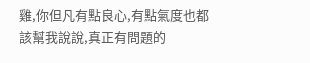雞,你但凡有點良心,有點氣度也都該幫我說說,真正有問題的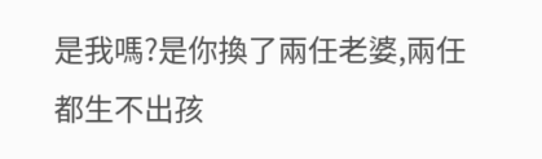是我嗎?是你換了兩任老婆,兩任都生不出孩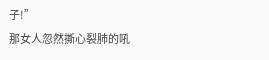子!”
那女人忽然撕心裂肺的吼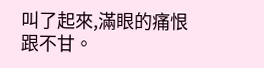叫了起來,滿眼的痛恨跟不甘。